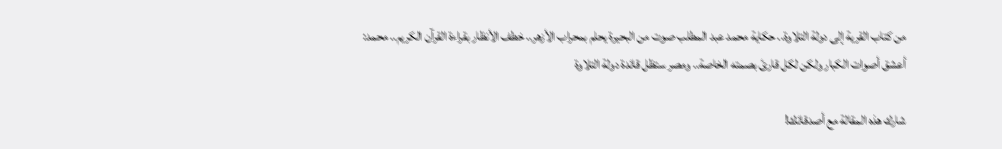من كتاب القرية إلى دولة التلاوة.. حكاية محمد عبد المطلب صوت من البحيرة يحلم بمحراب الأزهر.. خطف الأنظار بقراءة القرآن الكريم.. محمد: أعشق أصوات الكبار ولكن لكل قارئ بصمته الخاصة.. ومصر ستظل قائدة دولة التلاوة

شارك هذه المقالة مع أصدقائك!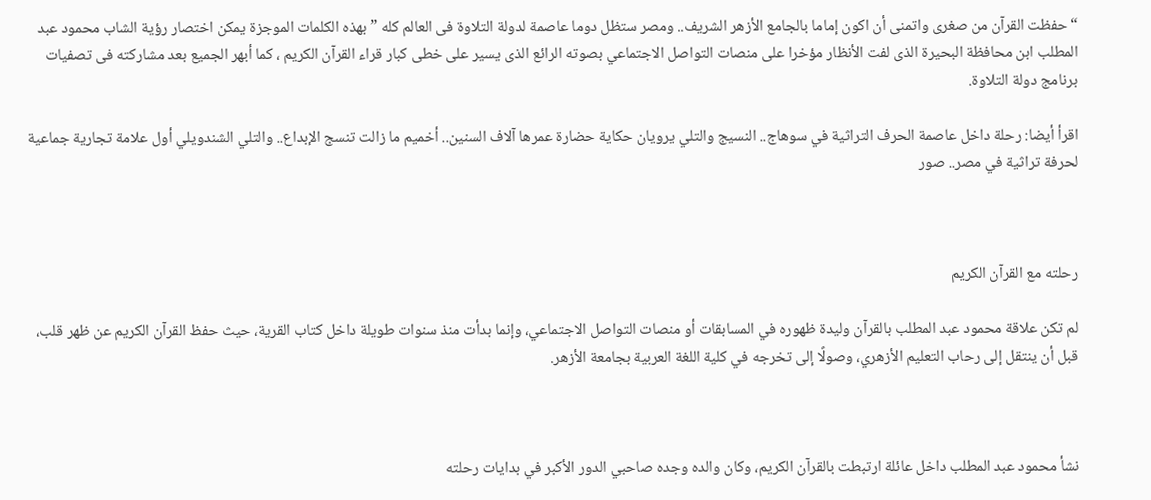“حفظت القرآن من صغرى واتمنى أن اكون إماما بالجامع الأزهر الشريف.. ومصر ستظل دوما عاصمة لدولة التلاوة فى العالم كله ” بهذه الكلمات الموجزة يمكن اختصار رؤية الشاب محمود عبد المطلب ابن محافظة البحيرة الذى لفت الأنظار مؤخرا على منصات التواصل الاجتماعي بصوته الرائع الذى يسير على خطى كبار قراء القرآن الكريم ، كما أبهر الجميع بعد مشاركته فى تصفيات برنامج دولة التلاوة.

اقرأ أيضا: رحلة داخل عاصمة الحرف التراثية في سوهاج.. النسيج والتلي يرويان حكاية حضارة عمرها آلاف السنين.. أخميم ما زالت تنسج الإبداع.. والتلي الشندويلي أول علامة تجارية جماعية لحرفة تراثية في مصر.. صور



رحلته مع القرآن الكريم

لم تكن علاقة محمود عبد المطلب بالقرآن وليدة ظهوره في المسابقات أو منصات التواصل الاجتماعي، وإنما بدأت منذ سنوات طويلة داخل كتاب القرية، حيث حفظ القرآن الكريم عن ظهر قلب، قبل أن ينتقل إلى رحاب التعليم الأزهري، وصولًا إلى تخرجه في كلية اللغة العربية بجامعة الأزهر.



نشأ محمود عبد المطلب داخل عائلة ارتبطت بالقرآن الكريم، وكان والده وجده صاحبي الدور الأكبر في بدايات رحلته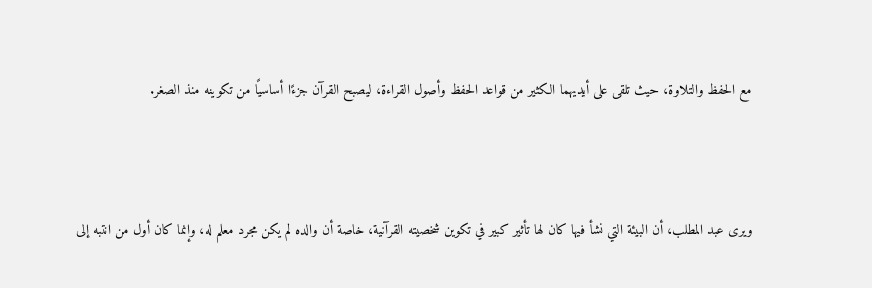مع الحفظ والتلاوة، حيث تلقى على أيديهما الكثير من قواعد الحفظ وأصول القراءة، ليصبح القرآن جزءًا أساسيًا من تكوينه منذ الصغر.



ويرى عبد المطلب، أن البيئة التي نشأ فيها كان لها تأثير كبير في تكوين شخصيته القرآنية، خاصة أن والده لم يكن مجرد معلم له، وإنما كان أول من انتبه إلى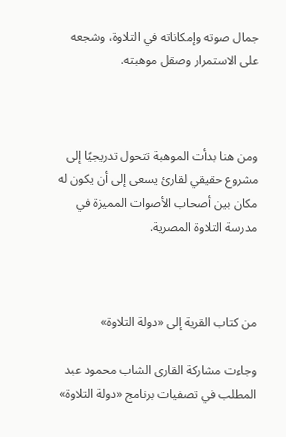جمال صوته وإمكاناته في التلاوة، وشجعه على الاستمرار وصقل موهبته.



ومن هنا بدأت الموهبة تتحول تدريجيًا إلى مشروع حقيقي لقارئ يسعى إلى أن يكون له مكان بين أصحاب الأصوات المميزة في مدرسة التلاوة المصرية.



من كتاب القرية إلى «دولة التلاوة»

وجاءت مشاركة القارى الشاب محمود عبد المطلب في تصفيات برنامج «دولة التلاوة»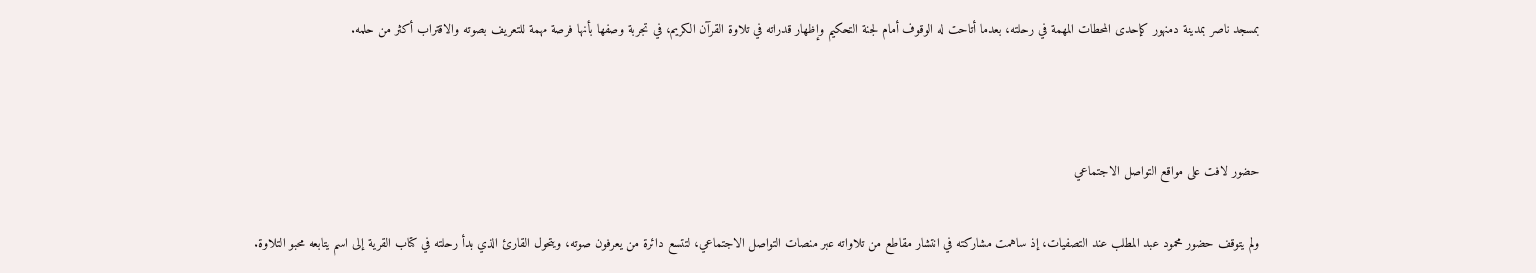بمسجد ناصر بمدينة دمنهور كإحدى المحطات المهمة في رحلته، بعدما أتاحت له الوقوف أمام لجنة التحكيم وإظهار قدراته في تلاوة القرآن الكريم، في تجربة وصفها بأنها فرصة مهمة للتعريف بصوته والاقتراب أكثر من حلمه.



حضور لافت على مواقع التواصل الاجتماعي

ولم يتوقف حضور محمود عبد المطلب عند التصفيات، إذ ساهمت مشاركته في انتشار مقاطع من تلاواته عبر منصات التواصل الاجتماعي، لتتسع دائرة من يعرفون صوته، ويتحول القارئ الذي بدأ رحلته في كتاب القرية إلى اسم يتابعه محبو التلاوة.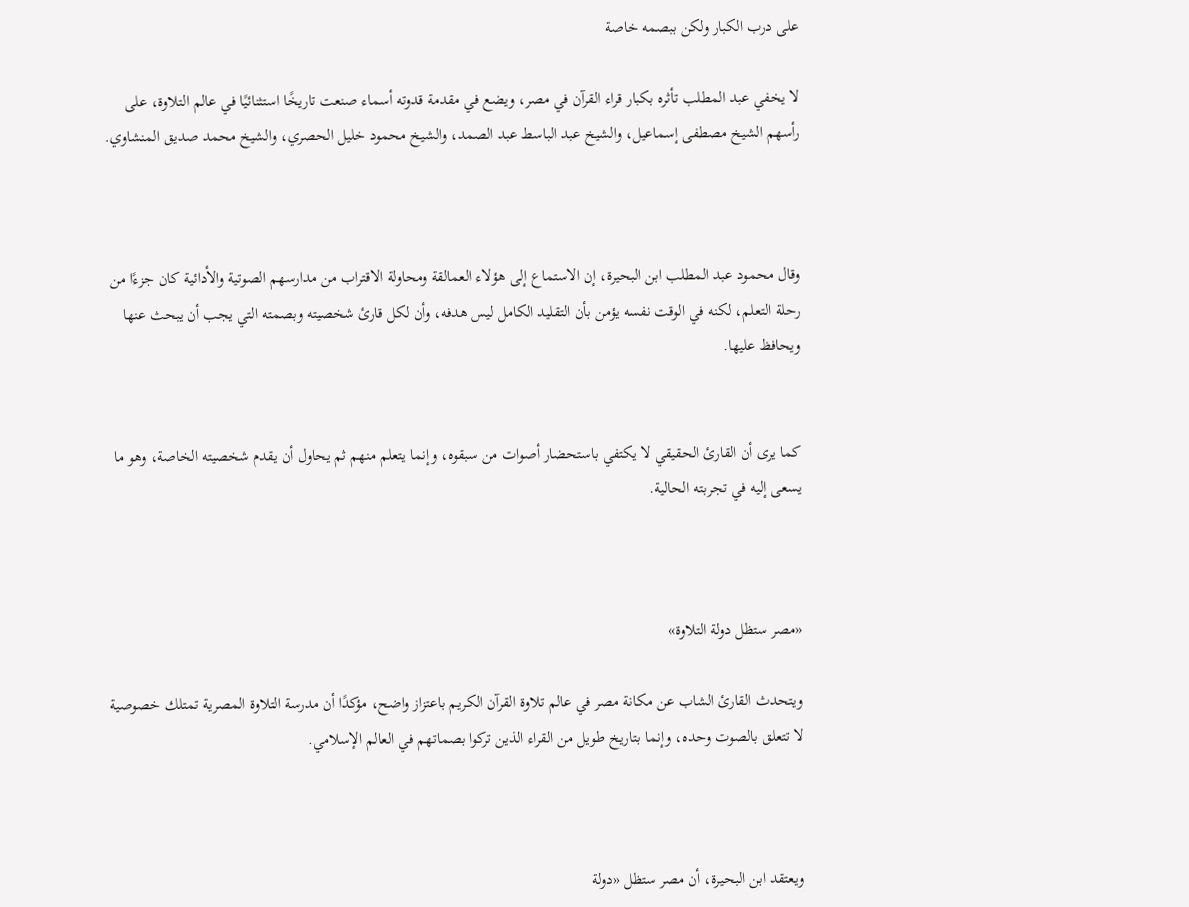على درب الكبار ولكن ببصمه خاصة

لا يخفي عبد المطلب تأثره بكبار قراء القرآن في مصر، ويضع في مقدمة قدوته أسماء صنعت تاريخًا استثنائيًا في عالم التلاوة، على رأسهم الشيخ مصطفى إسماعيل، والشيخ عبد الباسط عبد الصمد، والشيخ محمود خليل الحصري، والشيخ محمد صديق المنشاوي.



وقال محمود عبد المطلب ابن البحيرة، إن الاستماع إلى هؤلاء العمالقة ومحاولة الاقتراب من مدارسهم الصوتية والأدائية كان جزءًا من رحلة التعلم، لكنه في الوقت نفسه يؤمن بأن التقليد الكامل ليس هدفه، وأن لكل قارئ شخصيته وبصمته التي يجب أن يبحث عنها ويحافظ عليها.


كما يرى أن القارئ الحقيقي لا يكتفي باستحضار أصوات من سبقوه، وإنما يتعلم منهم ثم يحاول أن يقدم شخصيته الخاصة، وهو ما يسعى إليه في تجربته الحالية.



«مصر ستظل دولة التلاوة»

ويتحدث القارئ الشاب عن مكانة مصر في عالم تلاوة القرآن الكريم باعتزاز واضح، مؤكدًا أن مدرسة التلاوة المصرية تمتلك خصوصية لا تتعلق بالصوت وحده، وإنما بتاريخ طويل من القراء الذين تركوا بصماتهم في العالم الإسلامي.



ويعتقد ابن البحيرة، أن مصر ستظل «دولة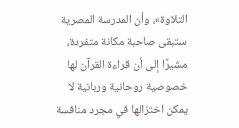التلاوة»، وأن المدرسة المصرية ستبقى صاحبة مكانة متفردة، مشيرًا إلى أن قراءة القرآن لها خصوصية روحانية وربانية لا يمكن اختزالها في مجرد منافسة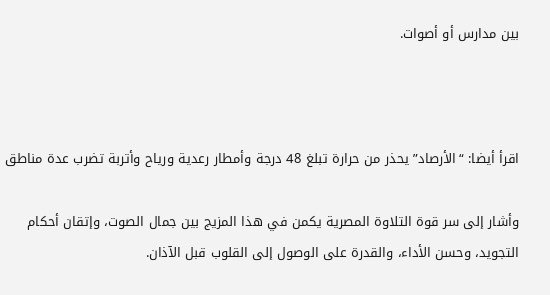بين مدارس أو أصوات.



اقرأ أيضا: “الأرصاد” يحذر من حرارة تبلغ 48 درجة وأمطار رعدية ورياح وأتربة تضرب عدة مناطق

وأشار إلى سر قوة التلاوة المصرية يكمن في هذا المزيج بين جمال الصوت، وإتقان أحكام التجويد، وحسن الأداء، والقدرة على الوصول إلى القلوب قبل الآذان.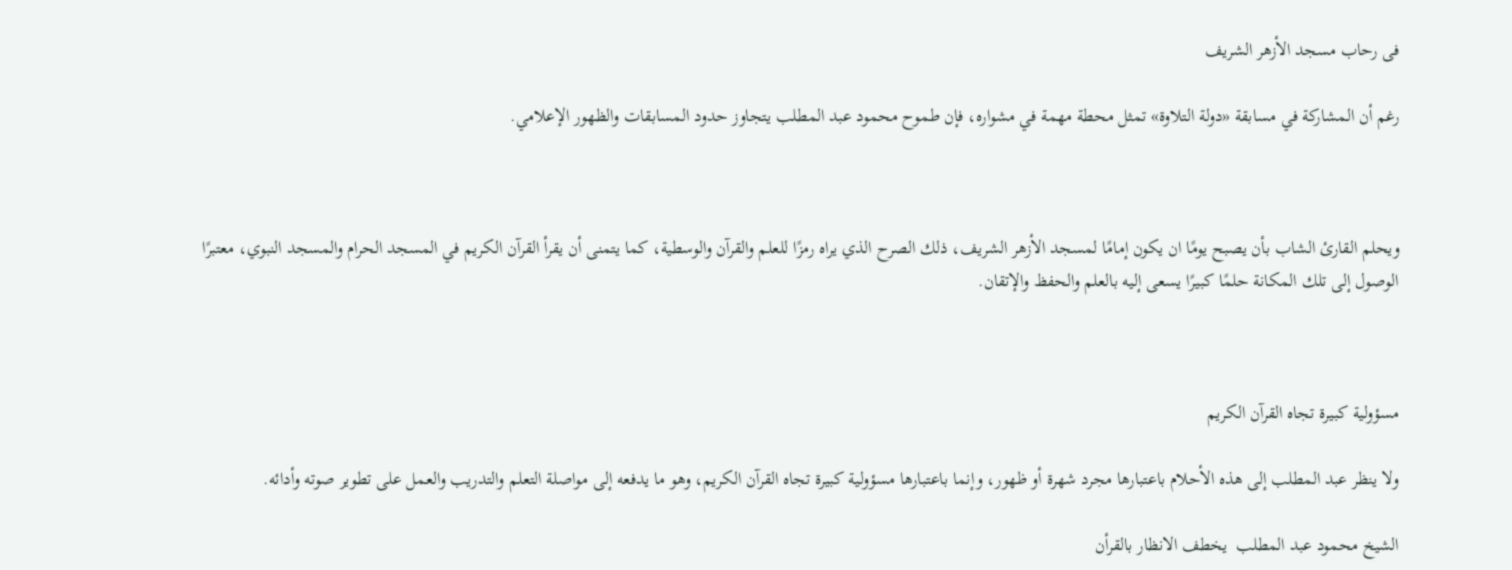فى رحاب مسجد الأزهر الشريف

رغم أن المشاركة في مسابقة «دولة التلاوة» تمثل محطة مهمة في مشواره، فإن طموح محمود عبد المطلب يتجاوز حدود المسابقات والظهور الإعلامي.



ويحلم القارئ الشاب بأن يصبح يومًا ان يكون إمامًا لمسجد الأزهر الشريف، ذلك الصرح الذي يراه رمزًا للعلم والقرآن والوسطية، كما يتمنى أن يقرأ القرآن الكريم في المسجد الحرام والمسجد النبوي، معتبرًا الوصول إلى تلك المكانة حلمًا كبيرًا يسعى إليه بالعلم والحفظ والإتقان.



مسؤولية كبيرة تجاه القرآن الكريم

ولا ينظر عبد المطلب إلى هذه الأحلام باعتبارها مجرد شهرة أو ظهور، وإنما باعتبارها مسؤولية كبيرة تجاه القرآن الكريم، وهو ما يدفعه إلى مواصلة التعلم والتدريب والعمل على تطوير صوته وأدائه.

الشيخ محمود عبد المطلب  يخطف الانظار بالقرأن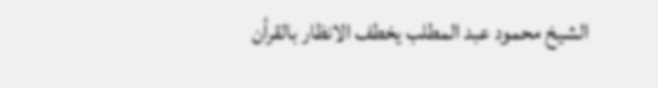الشيخ محمود عبد المطلب يخطف الانظار بالقرأن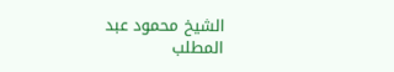الشيخ محمود عبد المطلب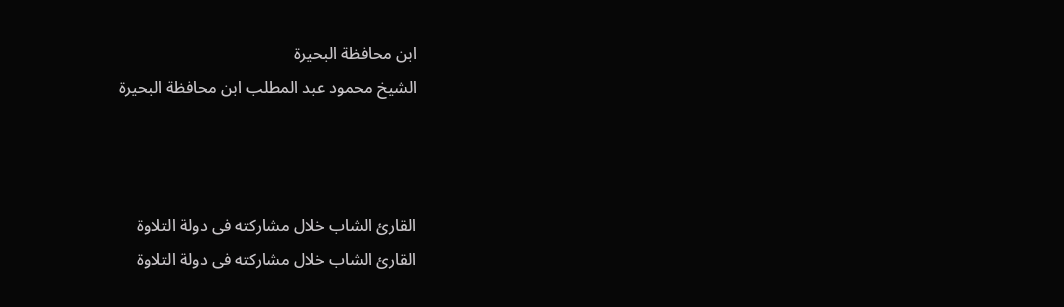ابن محافظة البحيرة
الشيخ محمود عبد المطلب ابن محافظة البحيرة



القارئ الشاب خلال مشاركته فى دولة التلاوة
القارئ الشاب خلال مشاركته فى دولة التلاوة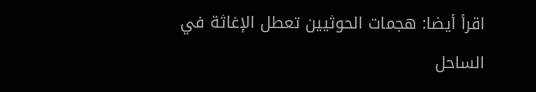اقرأ أيضا: هجمات الحوثيين تعطل الإغاثة في الساحل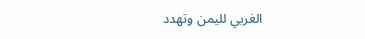الغربي لليمن وتهدد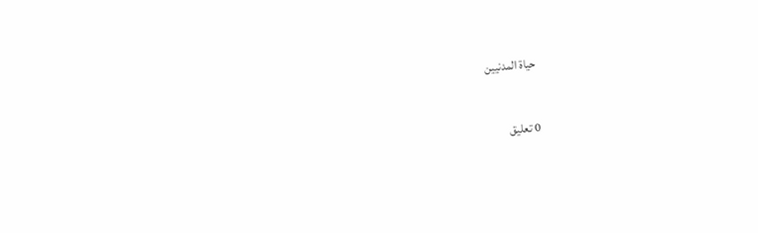حياة المدنيين

0 تعليق